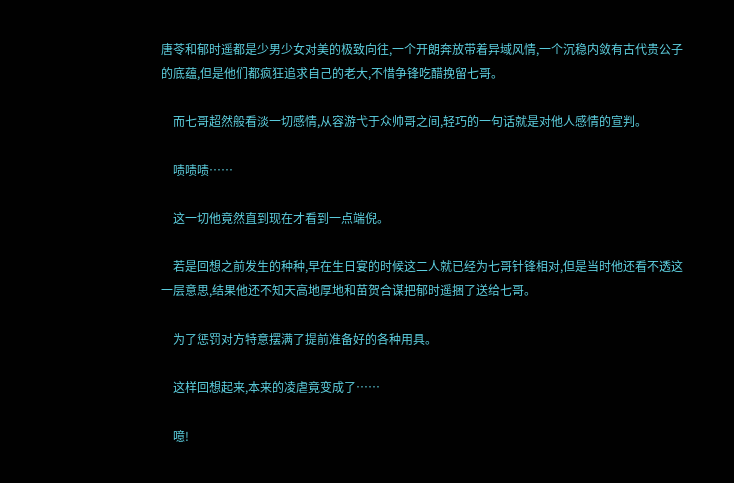唐苓和郁时遥都是少男少女对美的极致向往,一个开朗奔放带着异域风情,一个沉稳内敛有古代贵公子的底蕴,但是他们都疯狂追求自己的老大,不惜争锋吃醋挽留七哥。

    而七哥超然般看淡一切感情,从容游弋于众帅哥之间,轻巧的一句话就是对他人感情的宣判。

    啧啧啧……

    这一切他竟然直到现在才看到一点端倪。

    若是回想之前发生的种种,早在生日宴的时候这二人就已经为七哥针锋相对,但是当时他还看不透这一层意思,结果他还不知天高地厚地和苗贺合谋把郁时遥捆了送给七哥。

    为了惩罚对方特意摆满了提前准备好的各种用具。

    这样回想起来,本来的凌虐竟变成了……

    噫!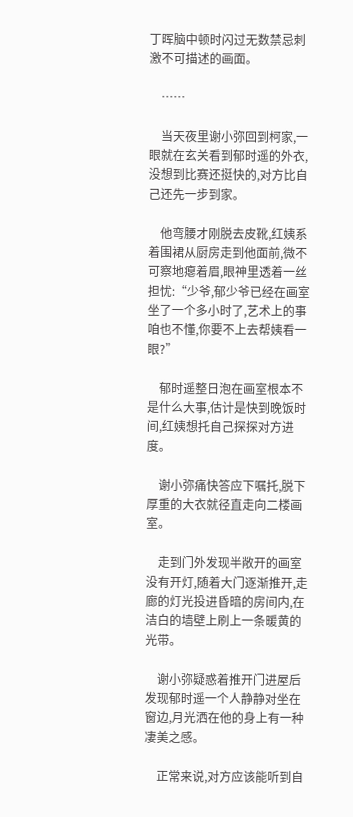丁晖脑中顿时闪过无数禁忌刺激不可描述的画面。

    ……

    当天夜里谢小弥回到柯家,一眼就在玄关看到郁时遥的外衣,没想到比赛还挺快的,对方比自己还先一步到家。

    他弯腰才刚脱去皮靴,红姨系着围裙从厨房走到他面前,微不可察地瘪着眉,眼神里透着一丝担忧:“少爷,郁少爷已经在画室坐了一个多小时了,艺术上的事咱也不懂,你要不上去帮姨看一眼?”

    郁时遥整日泡在画室根本不是什么大事,估计是快到晚饭时间,红姨想托自己探探对方进度。

    谢小弥痛快答应下嘱托,脱下厚重的大衣就径直走向二楼画室。

    走到门外发现半敞开的画室没有开灯,随着大门逐渐推开,走廊的灯光投进昏暗的房间内,在洁白的墙壁上刷上一条暖黄的光带。

    谢小弥疑惑着推开门进屋后发现郁时遥一个人静静对坐在窗边,月光洒在他的身上有一种凄美之感。

    正常来说,对方应该能听到自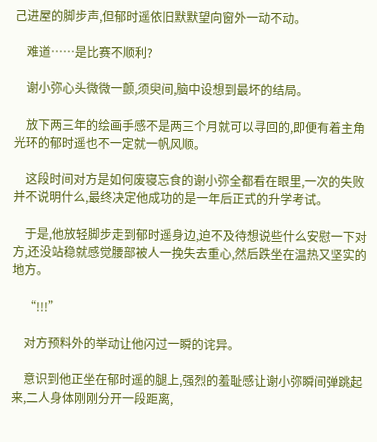己进屋的脚步声,但郁时遥依旧默默望向窗外一动不动。

    难道……是比赛不顺利?

    谢小弥心头微微一颤,须臾间,脑中设想到最坏的结局。

    放下两三年的绘画手感不是两三个月就可以寻回的,即便有着主角光环的郁时遥也不一定就一帆风顺。

    这段时间对方是如何废寝忘食的谢小弥全都看在眼里,一次的失败并不说明什么,最终决定他成功的是一年后正式的升学考试。

    于是,他放轻脚步走到郁时遥身边,迫不及待想说些什么安慰一下对方,还没站稳就感觉腰部被人一挽失去重心,然后跌坐在温热又坚实的地方。

    “!!!”

    对方预料外的举动让他闪过一瞬的诧异。

    意识到他正坐在郁时遥的腿上,强烈的羞耻感让谢小弥瞬间弹跳起来,二人身体刚刚分开一段距离,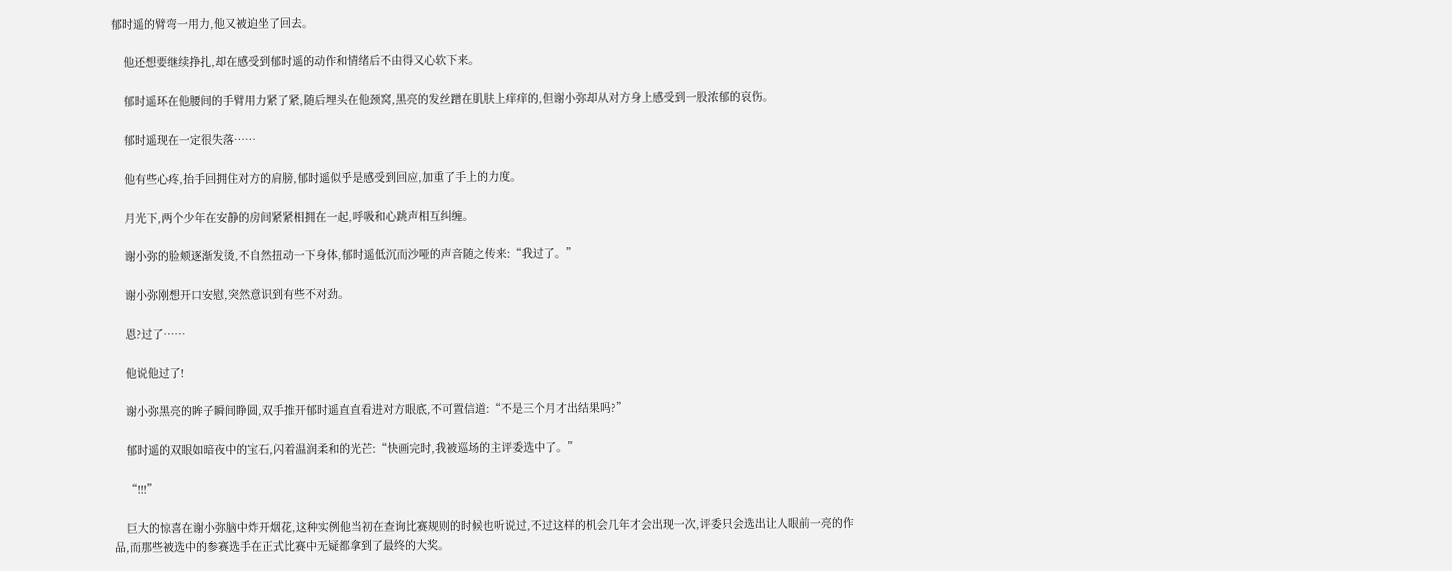郁时遥的臂弯一用力,他又被迫坐了回去。

    他还想要继续挣扎,却在感受到郁时遥的动作和情绪后不由得又心软下来。

    郁时遥环在他腰间的手臂用力紧了紧,随后埋头在他颈窝,黑亮的发丝蹭在肌肤上痒痒的,但谢小弥却从对方身上感受到一股浓郁的哀伤。

    郁时遥现在一定很失落……

    他有些心疼,抬手回拥住对方的肩膀,郁时遥似乎是感受到回应,加重了手上的力度。

    月光下,两个少年在安静的房间紧紧相拥在一起,呼吸和心跳声相互纠缠。

    谢小弥的脸颊逐渐发烫,不自然扭动一下身体,郁时遥低沉而沙哑的声音随之传来:“我过了。”

    谢小弥刚想开口安慰,突然意识到有些不对劲。

    恩?过了……

    他说他过了!

    谢小弥黑亮的眸子瞬间睁圆,双手推开郁时遥直直看进对方眼底,不可置信道:“不是三个月才出结果吗?”

    郁时遥的双眼如暗夜中的宝石,闪着温润柔和的光芒:“快画完时,我被巡场的主评委选中了。”

    “!!!”

    巨大的惊喜在谢小弥脑中炸开烟花,这种实例他当初在查询比赛规则的时候也听说过,不过这样的机会几年才会出现一次,评委只会选出让人眼前一亮的作品,而那些被选中的参赛选手在正式比赛中无疑都拿到了最终的大奖。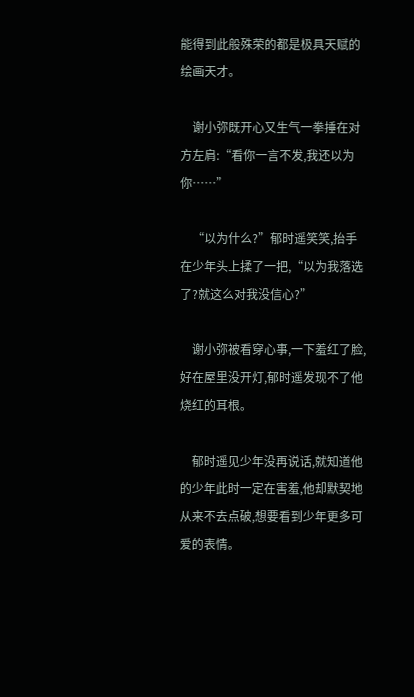能得到此般殊荣的都是极具天赋的绘画天才。

    谢小弥既开心又生气一拳捶在对方左肩:“看你一言不发,我还以为你……”

    “以为什么?”郁时遥笑笑,抬手在少年头上揉了一把,“以为我落选了?就这么对我没信心?”

    谢小弥被看穿心事,一下羞红了脸,好在屋里没开灯,郁时遥发现不了他烧红的耳根。

    郁时遥见少年没再说话,就知道他的少年此时一定在害羞,他却默契地从来不去点破,想要看到少年更多可爱的表情。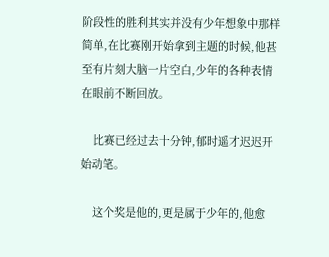阶段性的胜利其实并没有少年想象中那样简单,在比赛刚开始拿到主题的时候,他甚至有片刻大脑一片空白,少年的各种表情在眼前不断回放。

    比赛已经过去十分钟,郁时遥才迟迟开始动笔。

    这个奖是他的,更是属于少年的,他愈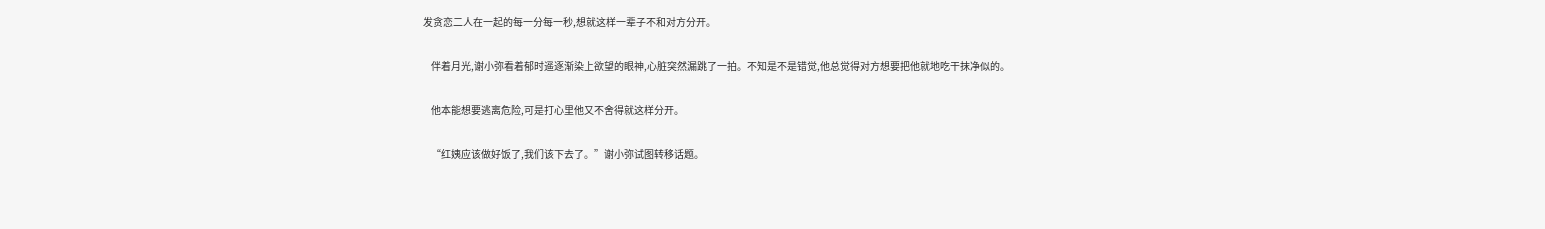发贪恋二人在一起的每一分每一秒,想就这样一辈子不和对方分开。

    伴着月光,谢小弥看着郁时遥逐渐染上欲望的眼神,心脏突然漏跳了一拍。不知是不是错觉,他总觉得对方想要把他就地吃干抹净似的。

    他本能想要逃离危险,可是打心里他又不舍得就这样分开。

    “红姨应该做好饭了,我们该下去了。”谢小弥试图转移话题。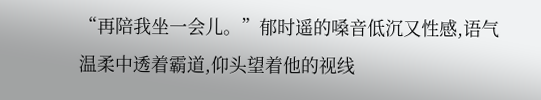“再陪我坐一会儿。”郁时遥的嗓音低沉又性感,语气温柔中透着霸道,仰头望着他的视线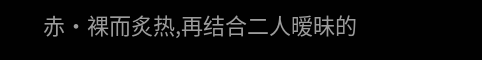赤·裸而炙热,再结合二人暧昧的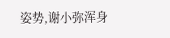姿势,谢小弥浑身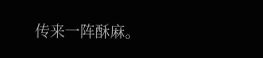传来一阵酥麻。